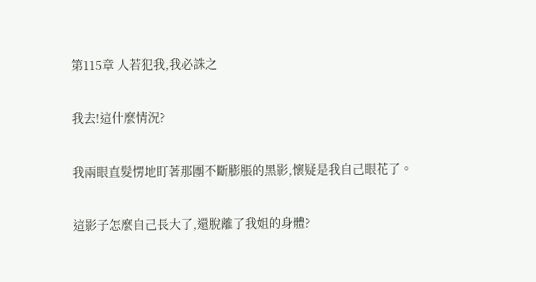第115章 人若犯我,我必誅之

我去!這什麼情況?

我兩眼直髮愣地盯著那團不斷膨脹的黑影,懷疑是我自己眼花了。

這影子怎麼自己長大了,還脫離了我姐的身體?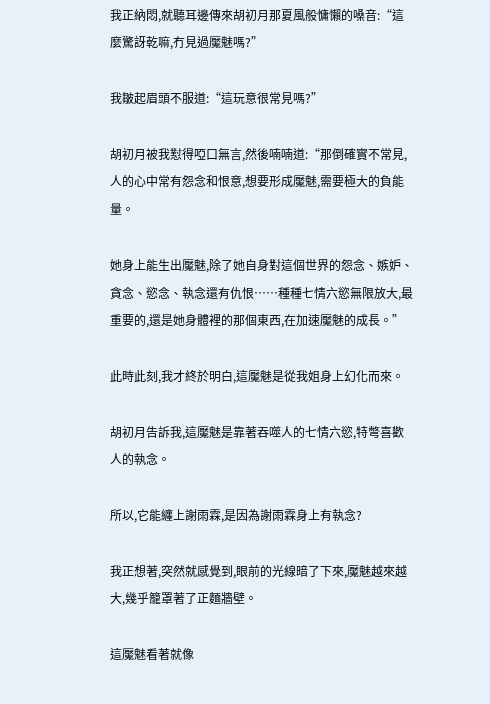我正納悶,就聽耳邊傳來胡初月那夏風般慵懶的嗓音:“這麼驚訝乾嘛,冇見過魘魅嗎?”

我皺起眉頭不服道:“這玩意很常見嗎?”

胡初月被我懟得啞口無言,然後喃喃道:“那倒確實不常見,人的心中常有怨念和恨意,想要形成魘魅,需要極大的負能量。

她身上能生出魘魅,除了她自身對這個世界的怨念、嫉妒、貪念、慾念、執念還有仇恨……種種七情六慾無限放大,最重要的,還是她身體裡的那個東西,在加速魘魅的成長。”

此時此刻,我才終於明白,這魘魅是從我姐身上幻化而來。

胡初月告訴我,這魘魅是靠著吞噬人的七情六慾,特彆喜歡人的執念。

所以,它能纏上謝雨霖,是因為謝雨霖身上有執念?

我正想著,突然就感覺到,眼前的光線暗了下來,魘魅越來越大,幾乎籠罩著了正麵牆壁。

這魘魅看著就像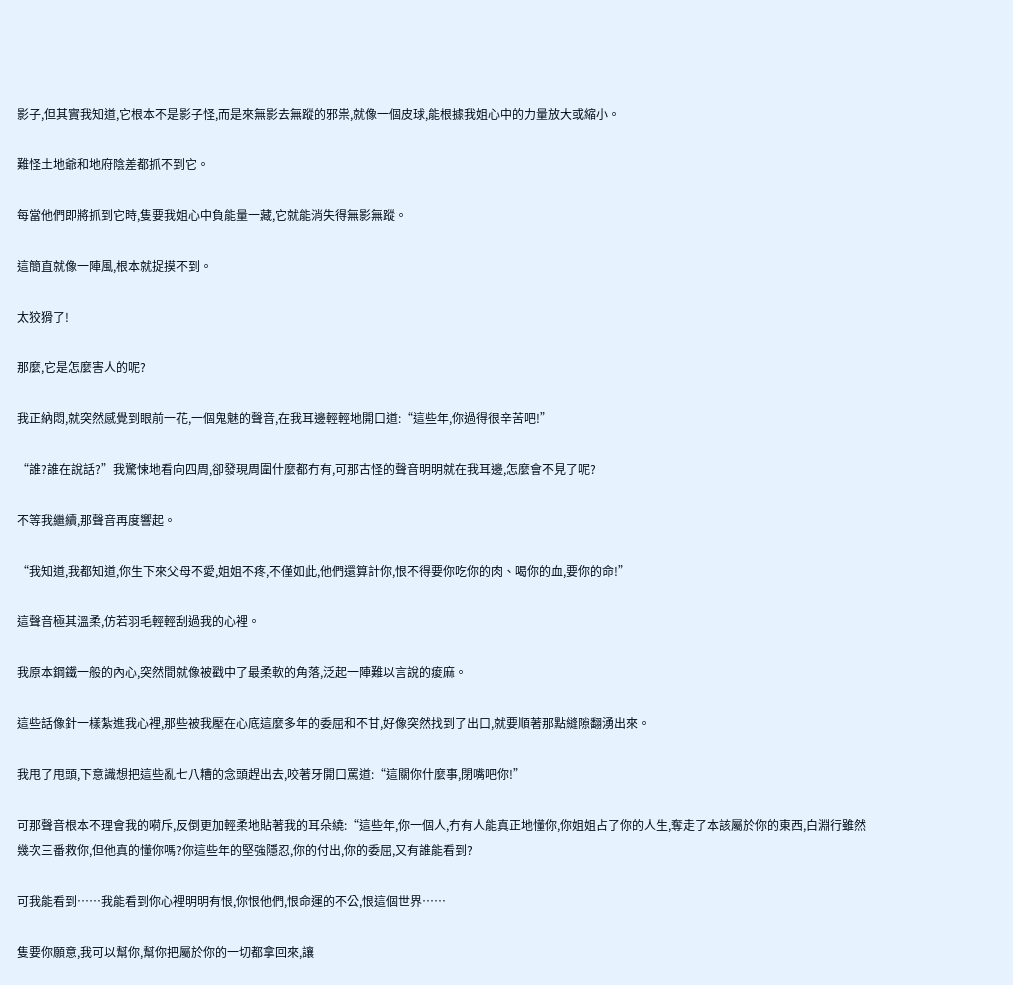影子,但其實我知道,它根本不是影子怪,而是來無影去無蹤的邪祟,就像一個皮球,能根據我姐心中的力量放大或縮小。

難怪土地爺和地府陰差都抓不到它。

每當他們即將抓到它時,隻要我姐心中負能量一藏,它就能消失得無影無蹤。

這簡直就像一陣風,根本就捉摸不到。

太狡猾了!

那麼,它是怎麼害人的呢?

我正納悶,就突然感覺到眼前一花,一個鬼魅的聲音,在我耳邊輕輕地開口道:“這些年,你過得很辛苦吧!”

“誰?誰在說話?”我驚悚地看向四周,卻發現周圍什麼都冇有,可那古怪的聲音明明就在我耳邊,怎麼會不見了呢?

不等我繼續,那聲音再度響起。

“我知道,我都知道,你生下來父母不愛,姐姐不疼,不僅如此,他們還算計你,恨不得要你吃你的肉、喝你的血,要你的命!”

這聲音極其溫柔,仿若羽毛輕輕刮過我的心裡。

我原本鋼鐵一般的內心,突然間就像被戳中了最柔軟的角落,泛起一陣難以言說的痠麻。

這些話像針一樣紮進我心裡,那些被我壓在心底這麼多年的委屈和不甘,好像突然找到了出口,就要順著那點縫隙翻湧出來。

我甩了甩頭,下意識想把這些亂七八糟的念頭趕出去,咬著牙開口罵道:“這關你什麼事,閉嘴吧你!”

可那聲音根本不理會我的嗬斥,反倒更加輕柔地貼著我的耳朵繞:“這些年,你一個人,冇有人能真正地懂你,你姐姐占了你的人生,奪走了本該屬於你的東西,白淵行雖然幾次三番救你,但他真的懂你嗎?你這些年的堅強隱忍,你的付出,你的委屈,又有誰能看到?

可我能看到……我能看到你心裡明明有恨,你恨他們,恨命運的不公,恨這個世界……

隻要你願意,我可以幫你,幫你把屬於你的一切都拿回來,讓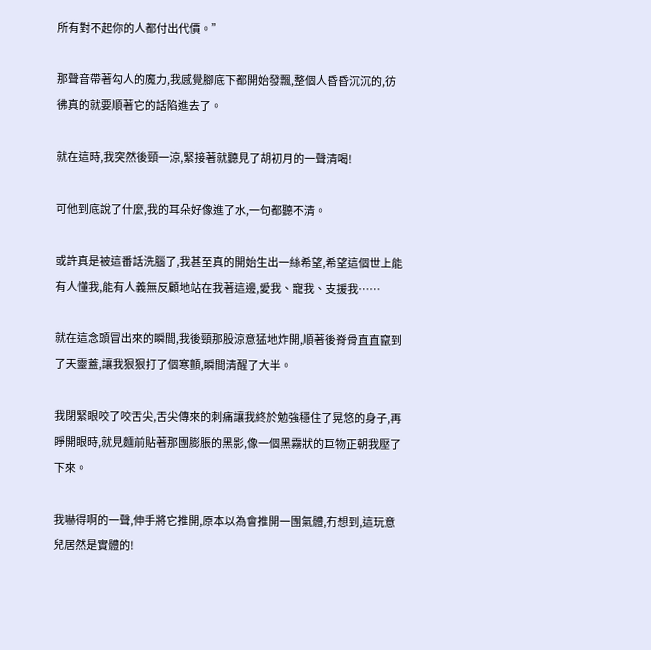所有對不起你的人都付出代價。”

那聲音帶著勾人的魔力,我感覺腳底下都開始發飄,整個人昏昏沉沉的,彷彿真的就要順著它的話陷進去了。

就在這時,我突然後頸一涼,緊接著就聽見了胡初月的一聲清喝!

可他到底說了什麼,我的耳朵好像進了水,一句都聽不清。

或許真是被這番話洗腦了,我甚至真的開始生出一絲希望,希望這個世上能有人懂我,能有人義無反顧地站在我著這邊,愛我、寵我、支援我……

就在這念頭冒出來的瞬間,我後頸那股涼意猛地炸開,順著後脊骨直直竄到了天靈蓋,讓我狠狠打了個寒顫,瞬間清醒了大半。

我閉緊眼咬了咬舌尖,舌尖傳來的刺痛讓我終於勉強穩住了晃悠的身子,再睜開眼時,就見麵前貼著那團膨脹的黑影,像一個黑霧狀的巨物正朝我壓了下來。

我嚇得啊的一聲,伸手將它推開,原本以為會推開一團氣體,冇想到,這玩意兒居然是實體的!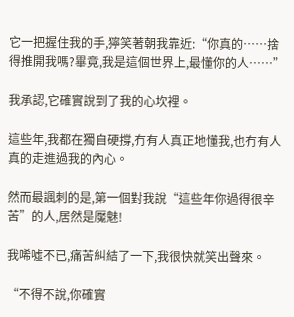它一把握住我的手,獰笑著朝我靠近:“你真的……捨得推開我嗎?畢竟,我是這個世界上,最懂你的人……”

我承認,它確實說到了我的心坎裡。

這些年,我都在獨自硬撐,冇有人真正地懂我,也冇有人真的走進過我的內心。

然而最諷刺的是,第一個對我說“這些年你過得很辛苦”的人,居然是魘魅!

我唏噓不已,痛苦糾結了一下,我很快就笑出聲來。

“不得不說,你確實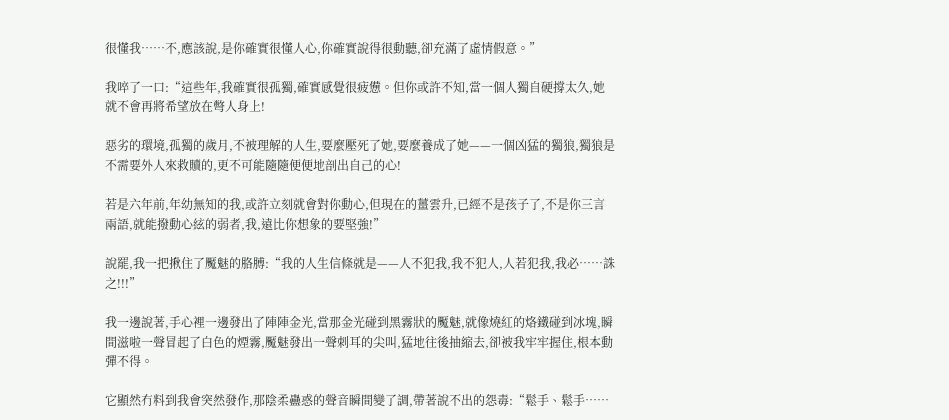很懂我……不,應該說,是你確實很懂人心,你確實說得很動聽,卻充滿了虛情假意。”

我啐了一口:“這些年,我確實很孤獨,確實感覺很疲憊。但你或許不知,當一個人獨自硬撐太久,她就不會再將希望放在彆人身上!

惡劣的環境,孤獨的歲月,不被理解的人生,要麼壓死了她,要麼養成了她——一個凶猛的獨狼,獨狼是不需要外人來救贖的,更不可能隨隨便便地剖出自己的心!

若是六年前,年幼無知的我,或許立刻就會對你動心,但現在的薑雲升,已經不是孩子了,不是你三言兩語,就能撥動心絃的弱者,我,遠比你想象的要堅強!”

說罷,我一把揪住了魘魅的胳膊:“我的人生信條就是——人不犯我,我不犯人,人若犯我,我必……誅之!!!”

我一邊說著,手心裡一邊發出了陣陣金光,當那金光碰到黑霧狀的魘魅,就像燒紅的烙鐵碰到冰塊,瞬間滋啦一聲冒起了白色的煙霧,魘魅發出一聲刺耳的尖叫,猛地往後抽縮去,卻被我牢牢握住,根本動彈不得。

它顯然冇料到我會突然發作,那陰柔蠱惑的聲音瞬間變了調,帶著說不出的怨毒:“鬆手、鬆手……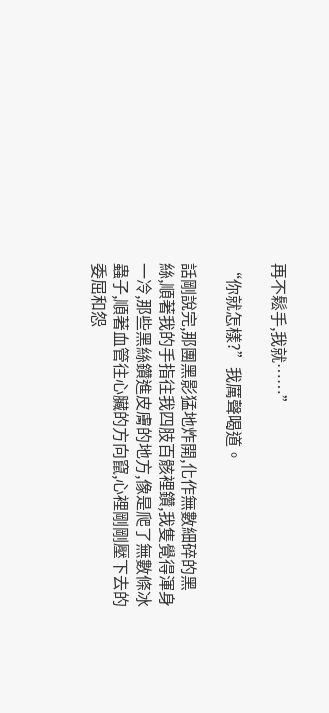再不鬆手,我就……”

“你就怎樣?”我厲聲喝道。

話剛說完,那團黑影猛地炸開,化作無數細碎的黑絲,順著我的手指往我四肢百骸裡鑽,我隻覺得渾身一冷,那些黑絲鑽進皮膚的地方,像是爬了無數條冰蟲子,順著血管往心臟的方向竄,心裡剛剛壓下去的委屈和怨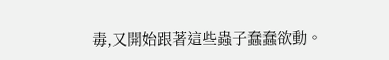毒,又開始跟著這些蟲子蠢蠢欲動。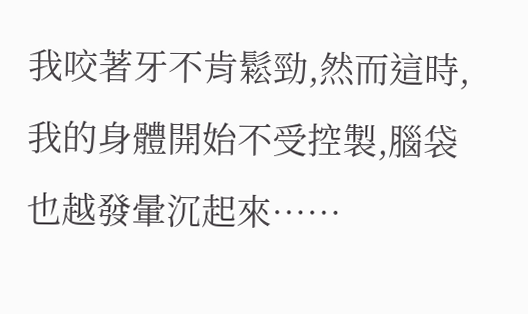我咬著牙不肯鬆勁,然而這時,我的身體開始不受控製,腦袋也越發暈沉起來……